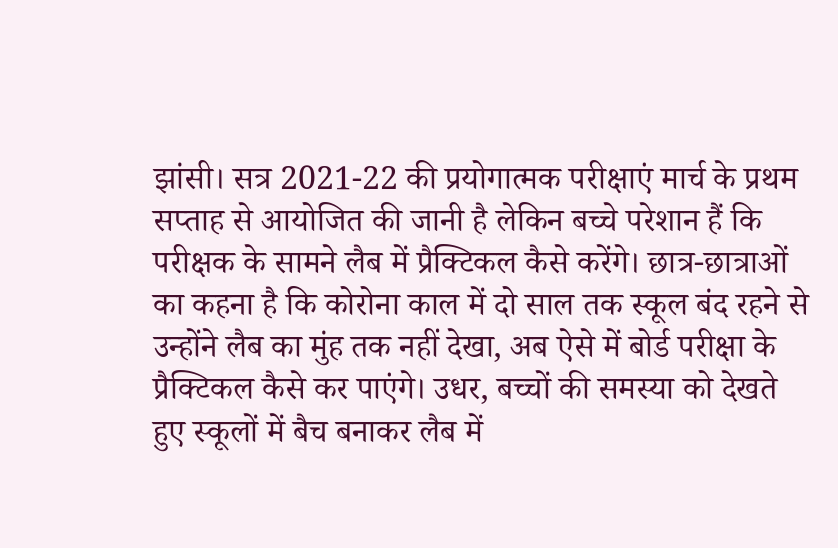झांसी। सत्र 2021-22 की प्रयोगात्मक परीक्षाएं मार्च के प्रथम सप्ताह से आयोजित की जानी है लेकिन बच्चे परेशान हैं कि परीक्षक के सामने लैब में प्रैक्टिकल कैसे करेंगे। छात्र-छात्राओं का कहना है कि कोरोना काल में दो साल तक स्कूल बंद रहने से उन्होंने लैब का मुंह तक नहीं देखा, अब ऐसे में बोर्ड परीक्षा के प्रैक्टिकल कैसे कर पाएंगे। उधर, बच्चों की समस्या को देखते हुए स्कूलों में बैच बनाकर लैब में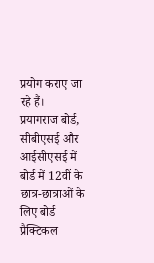प्रयोग कराए जा रहे हैं।
प्रयागराज बोर्ड, सीबीएसई और आईसीएसई में बोर्ड में 12वीं के छात्र-छात्राओं के लिए बोर्ड प्रैक्टिकल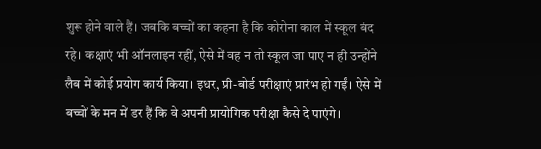शुरू होने वाले हैं। जबकि बच्चों का कहना है कि कोरोना काल में स्कूल बंद रहे। कक्षाएं भी ऑनलाइन रहीं, ऐसे में वह न तो स्कूल जा पाए न ही उन्होंने लैब में कोई प्रयोग कार्य किया। इधर, प्री-बोर्ड परीक्षाएं प्रारंभ हो गईं। ऐसे में बच्चों के मन में डर हैं कि वे अपनी प्रायोगिक परीक्षा कैसे दे पाएंगे।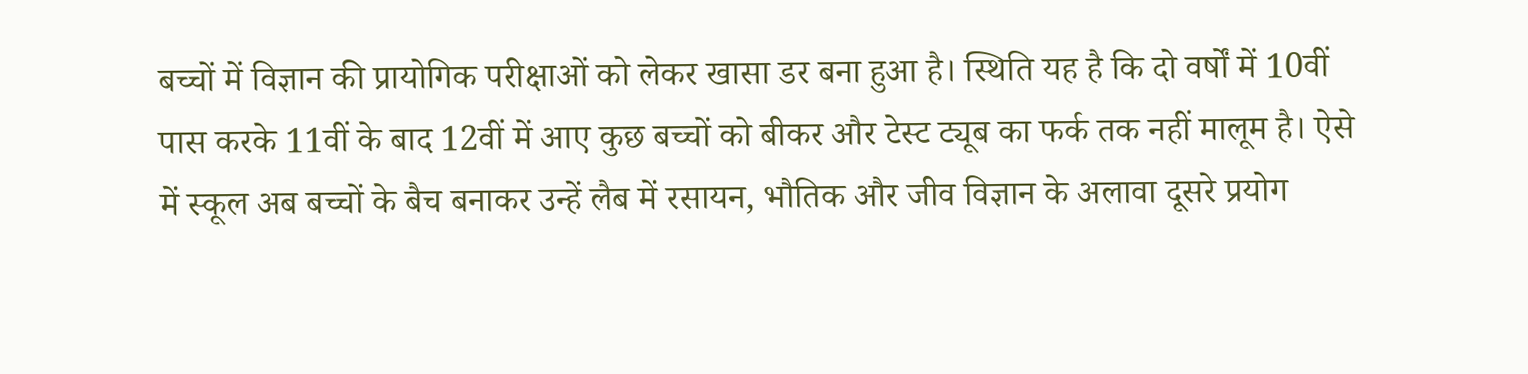बच्चों में विज्ञान की प्रायोगिक परीक्षाओं को लेकर खासा डर बना हुआ है। स्थिति यह है कि दो वर्षों में 10वीं पास करके 11वीं के बाद 12वीं में आए कुछ बच्चों को बीकर और टेस्ट ट्यूब का फर्क तक नहीं मालूम है। ऐसे में स्कूल अब बच्चों के बैच बनाकर उन्हें लैब में रसायन, भौतिक और जीव विज्ञान के अलावा दूसरे प्रयोग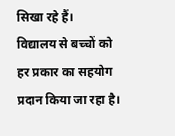सिखा रहे हैं।
विद्यालय से बच्चों को हर प्रकार का सहयोग प्रदान किया जा रहा है।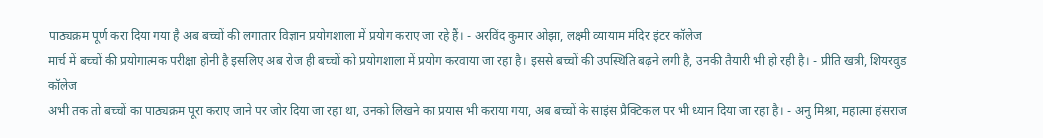पाठ्यक्रम पूर्ण करा दिया गया है अब बच्चों की लगातार विज्ञान प्रयोगशाला में प्रयोग कराए जा रहे हैं। - अरविंद कुमार ओझा, लक्ष्मी व्यायाम मंदिर इंटर कॉलेज
मार्च में बच्चों की प्रयोगात्मक परीक्षा होनी है इसलिए अब रोज ही बच्चों को प्रयोगशाला में प्रयोग करवाया जा रहा है। इससे बच्चों की उपस्थिति बढ़ने लगी है, उनकी तैयारी भी हो रही है। - प्रीति खत्री, शियरवुड कॉलेज
अभी तक तो बच्चों का पाठ्यक्रम पूरा कराए जाने पर जोर दिया जा रहा था, उनको लिखने का प्रयास भी कराया गया, अब बच्चों के साइंस प्रैक्टिकल पर भी ध्यान दिया जा रहा है। - अनु मिश्रा, महात्मा हंसराज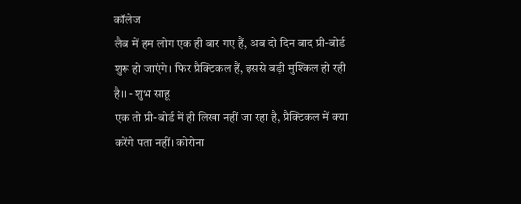कॉलेज
लैब में हम लोग एक ही बार गए हैं, अब दो दिन बाद प्री-बोर्ड शुरू हो जाएंगे। फिर प्रैक्टिकल हैं, इससे बड़ी मुश्किल हो रही है।। - शुभ साहू
एक तो प्री-बोर्ड में ही लिखा नहीं जा रहा है, प्रैक्टिकल में क्या करेंगे पता नहीं। कोरोना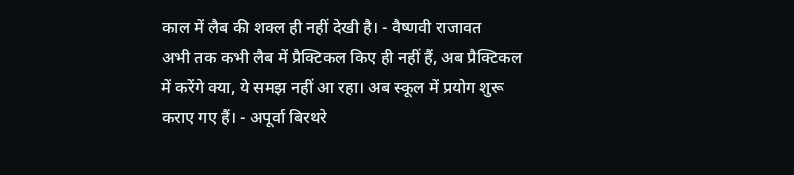काल में लैब की शक्ल ही नहीं देखी है। - वैष्णवी राजावत
अभी तक कभी लैब में प्रैक्टिकल किए ही नहीं हैं, अब प्रैक्टिकल में करेंगे क्या, ये समझ नहीं आ रहा। अब स्कूल में प्रयोग शुरू कराए गए हैं। - अपूर्वा बिरथरे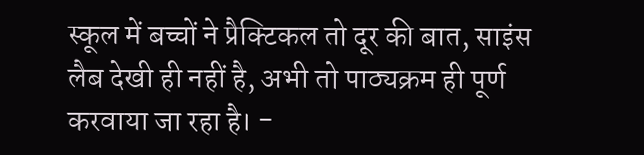स्कूल में बच्चों ने प्रैक्टिकल तो दूर की बात, साइंस लैब देखी ही नहीं है, अभी तो पाठ्यक्रम ही पूर्ण करवाया जा रहा है। -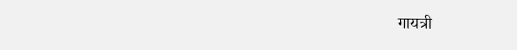गायत्री